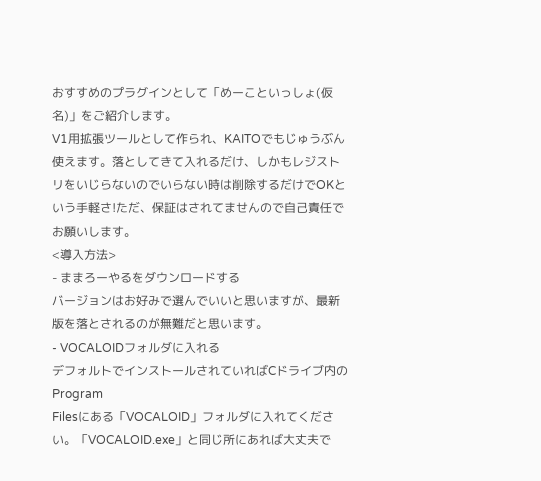おすすめのプラグインとして「めーこといっしょ(仮名)」をご紹介します。
V1用拡張ツールとして作られ、KAITOでもじゅうぶん使えます。落としてきて入れるだけ、しかもレジストリをいじらないのでいらない時は削除するだけでOKという手軽さ!ただ、保証はされてませんので自己責任でお願いします。
<導入方法>
- ままろーやるをダウンロードする
バージョンはお好みで選んでいいと思いますが、最新版を落とされるのが無難だと思います。
- VOCALOIDフォルダに入れる
デフォルトでインストールされていればCドライブ内のProgram
Filesにある「VOCALOID」フォルダに入れてください。「VOCALOID.exe」と同じ所にあれば大丈夫で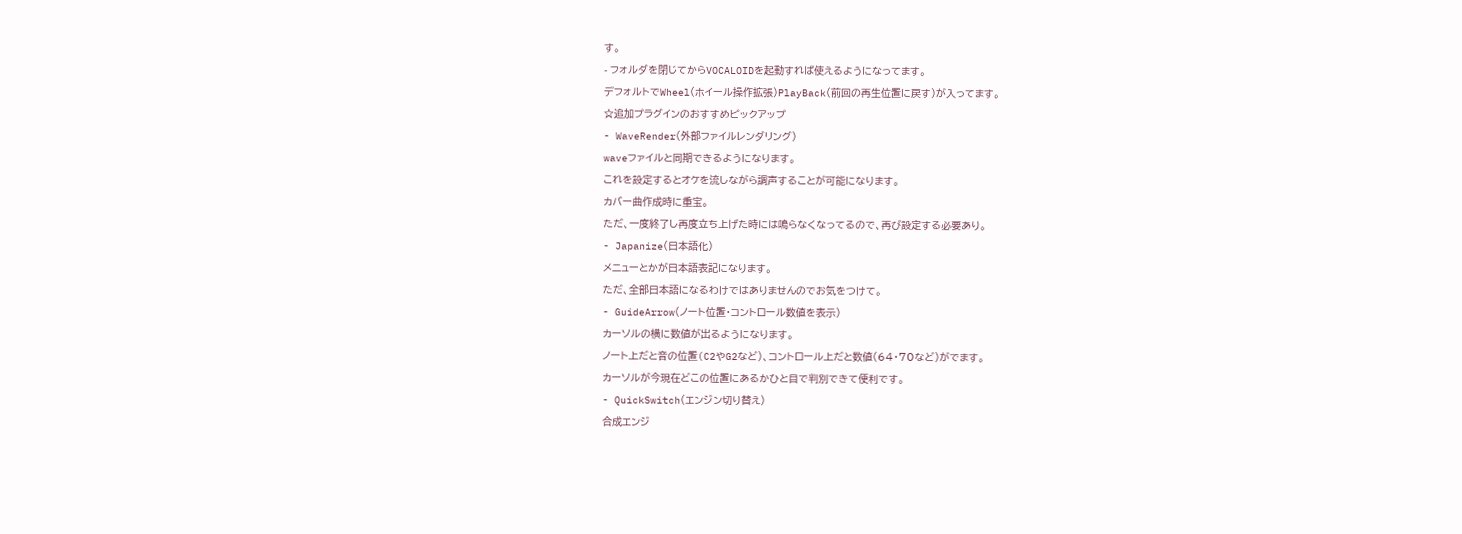す。
- フォルダを閉じてからVOCALOIDを起動すれば使えるようになってます。
デフォルトでWheel(ホイール操作拡張)PlayBack(前回の再生位置に戻す)が入ってます。
☆追加プラグインのおすすめピックアップ
- WaveRender(外部ファイルレンダリング)
waveファイルと同期できるようになります。
これを設定するとオケを流しながら調声することが可能になります。
カバー曲作成時に重宝。
ただ、一度終了し再度立ち上げた時には鳴らなくなってるので、再び設定する必要あり。
- Japanize(日本語化)
メニューとかが日本語表記になります。
ただ、全部日本語になるわけではありませんのでお気をつけて。
- GuideArrow(ノート位置・コントロール数値を表示)
カーソルの横に数値が出るようになります。
ノート上だと音の位置(C2やG2など)、コントロール上だと数値(64・70など)がでます。
カーソルが今現在どこの位置にあるかひと目で判別できて便利です。
- QuickSwitch(エンジン切り替え)
合成エンジ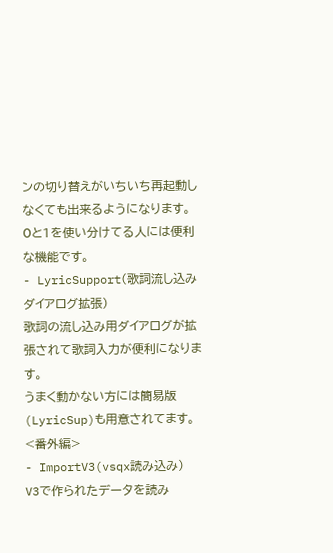ンの切り替えがいちいち再起動しなくても出来るようになります。
0と1を使い分けてる人には便利な機能です。
- LyricSupport(歌詞流し込みダイアログ拡張)
歌詞の流し込み用ダイアログが拡張されて歌詞入力が便利になります。
うまく動かない方には簡易版(LyricSup)も用意されてます。
<番外編>
- ImportV3(vsqx読み込み)
V3で作られたデータを読み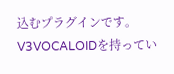込むプラグインです。
V3VOCALOIDを持ってい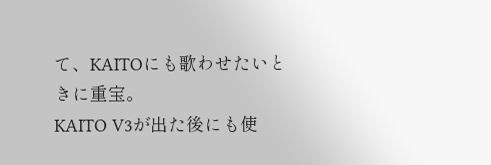て、KAITOにも歌わせたいときに重宝。
KAITO V3が出た後にも使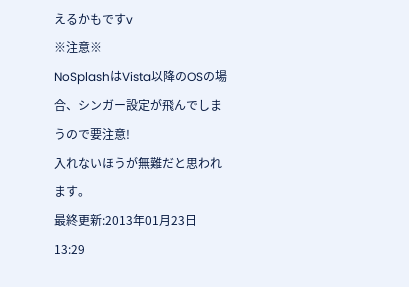えるかもですv
※注意※
NoSplashはVista以降のOSの場合、シンガー設定が飛んでしまうので要注意!
入れないほうが無難だと思われます。
最終更新:2013年01月23日 13:29